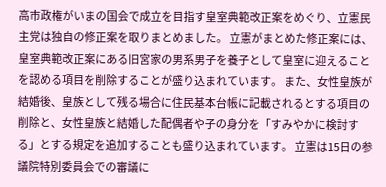高市政権がいまの国会で成立を目指す皇室典範改正案をめぐり、立憲民主党は独自の修正案を取りまとめました。 立憲がまとめた修正案には、皇室典範改正案にある旧宮家の男系男子を養子として皇室に迎えることを認める項目を削除することが盛り込まれています。 また、女性皇族が結婚後、皇族として残る場合に住民基本台帳に記載されるとする項目の削除と、女性皇族と結婚した配偶者や子の身分を「すみやかに検討する」とする規定を追加することも盛り込まれています。 立憲は15日の参議院特別委員会での審議に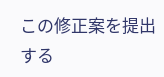この修正案を提出する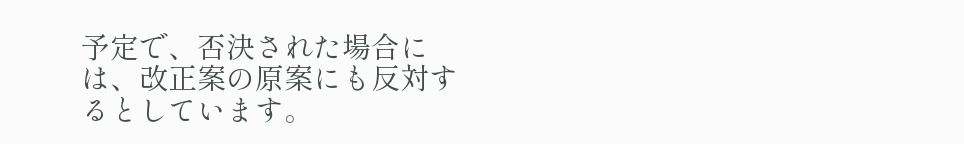予定で、否決された場合には、改正案の原案にも反対するとしています。